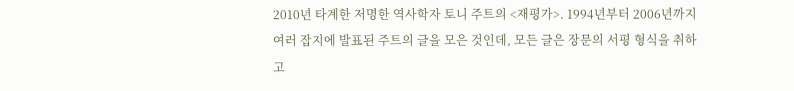2010년 타계한 저명한 역사학자 토니 주트의 <재평가>. 1994년부터 2006년까지 여러 잡지에 발표된 주트의 글을 모은 것인데, 모든 글은 장문의 서평 형식을 취하고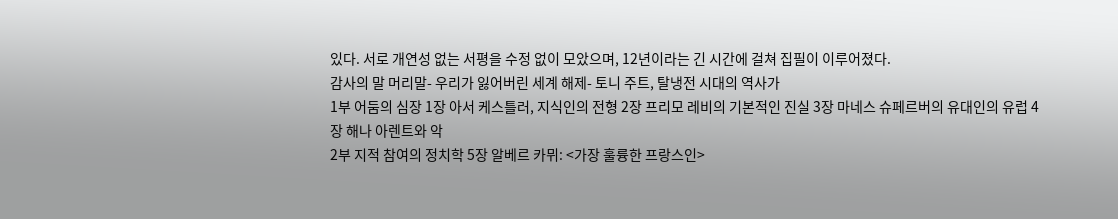있다. 서로 개연성 없는 서평을 수정 없이 모았으며, 12년이라는 긴 시간에 걸쳐 집필이 이루어졌다.
감사의 말 머리말- 우리가 잃어버린 세계 해제- 토니 주트, 탈냉전 시대의 역사가
1부 어둠의 심장 1장 아서 케스틀러, 지식인의 전형 2장 프리모 레비의 기본적인 진실 3장 마네스 슈페르버의 유대인의 유럽 4장 해나 아렌트와 악
2부 지적 참여의 정치학 5장 알베르 카뮈: <가장 훌륭한 프랑스인>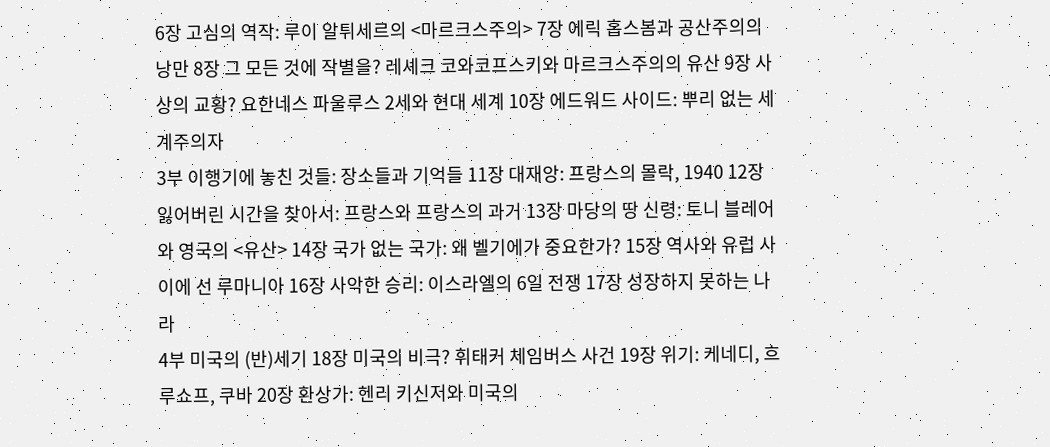6장 고심의 역작: 루이 알튀세르의 <마르크스주의> 7장 에릭 홉스봄과 공산주의의 낭만 8장 그 모든 것에 작별을? 레셰크 코와코프스키와 마르크스주의의 유산 9장 사상의 교황? 요한네스 파울루스 2세와 현대 세계 10장 에드워드 사이드: 뿌리 없는 세계주의자
3부 이행기에 놓친 것들: 장소들과 기억들 11장 대재앙: 프랑스의 몰락, 1940 12장 잃어버린 시간을 찾아서: 프랑스와 프랑스의 과거 13장 마당의 땅 신령: 토니 블레어와 영국의 <유산> 14장 국가 없는 국가: 왜 벨기에가 중요한가? 15장 역사와 유럽 사이에 선 루마니아 16장 사악한 승리: 이스라엘의 6일 전쟁 17장 성장하지 못하는 나라
4부 미국의 (반)세기 18장 미국의 비극? 휘태커 체임버스 사건 19장 위기: 케네디, 흐루쇼프, 쿠바 20장 환상가: 헨리 키신저와 미국의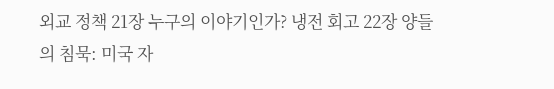외교 정책 21장 누구의 이야기인가? 냉전 회고 22장 양들의 침묵: 미국 자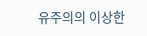유주의의 이상한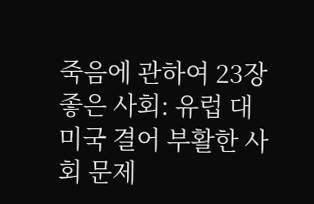죽음에 관하여 23장 좋은 사회: 유럽 대 미국 결어 부활한 사회 문제